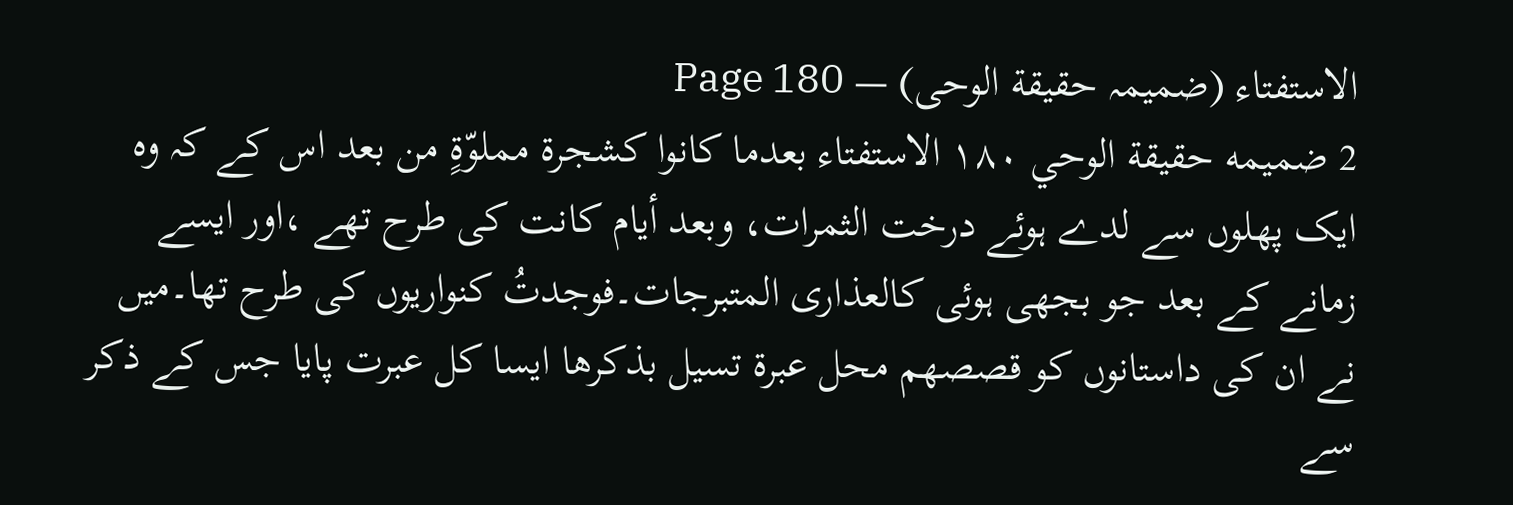الاستفتاء (ضمیمہ حقیقة الوحی) — Page 180
2 ضمیمه حقيقة الوحي ۱۸۰ الاستفتاء بعدما كانوا كشجرة مملوّةٍ من بعد اس کے کہ وہ ایک پھلوں سے لدے ہوئے درخت الثمرات، وبعد أيام كانت کی طرح تھے ،اور ایسے زمانے کے بعد جو بجھی ہوئی كالعذارى المتبرجات۔فوجدتُ کنواریوں کی طرح تھا۔میں نے ان کی داستانوں کو قصصهم محل عبرة تسيل بذكرها ايسا كل عبرت پایا جس کے ذکر سے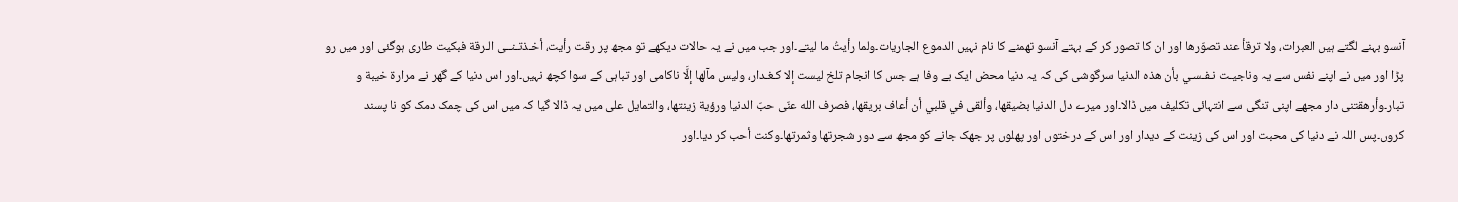آنسو بہنے لگتے ہیں العبرات، ولا ترقأ عند تصوّرها اور ان کا تصور کر کے بہتے آنسو تھمنے کا نام نہیں الدموع الجاريات۔ولما رأيتُ ما لیتے۔اور جب میں نے یہ حالات دیکھے تو مجھ پر رقت رأيت، أخـذتـنــى الـرقة فبكيت طاری ہوگئی اور میں رو پڑا اور میں نے اپنے نفس سے یہ وناجيـت نـفـسـي بأن هذه الدنيا سرگوشی کی کہ یہ دنیا محض ایک بے وفا ہے جس کا انجام تلخ ليست إلا كـغـدار، وليس مآلها إلَّا ناکامی اور تباہی کے سوا کچھ نہیں۔اور اس دنیا کے گھر نے مرارة خيبة و تبار۔وأرهقتنى دار مجھے اپنی تنگی سے انتہائی تکلیف میں ڈالا۔اور میرے دل الدنيا بضيقها، وألقى في قلبي أن أعاف بريقها، فصرف الله عنّى حبّ الدنيا ورؤية زينتها، والتمايل على میں یہ ڈالا گیا کہ میں اس کی چمک دمک کو نا پسند کروں۔پس اللہ نے دنیا کی محبت اور اس کی زینت کے دیدار اور اس کے درختوں اور پھلوں پر جھک جانے کو مجھ سے دور شجرتها وثمرتها۔وكنت أحب کر دیا۔اور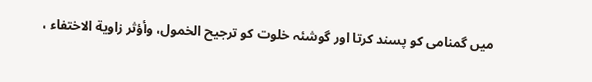میں گمنامی کو پسند کرتا اور گوشئہ خلوت کو ترجیح الخمول، وأؤثر زاوية الاختفاء ،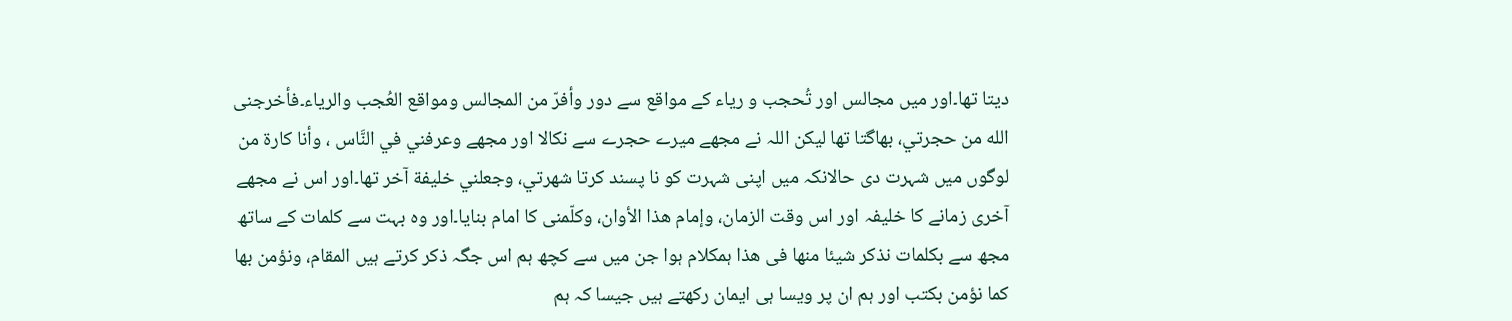دیتا تھا۔اور میں مجالس اور تُحجب و ریاء کے مواقع سے دور وأفرّ من المجالس ومواقع العُجب والرياء۔فأخرجنى الله من حجرتي، بھاگتا تھا لیکن اللہ نے مجھے میرے حجرے سے نکالا اور مجھے وعرفني في النَّاس ، وأنا كارة من لوگوں میں شہرت دی حالانکہ میں اپنی شہرت کو نا پسند کرتا شهرتي، وجعلني خليفة آخر تھا۔اور اس نے مجھے آخری زمانے کا خلیفہ اور اس وقت الزمان، وإمام هذا الأوان، وكلّمنی کا امام بنایا۔اور وہ بہت سے کلمات کے ساتھ مجھ سے بكلمات نذكر شيئا منها فى هذا ہمکلام ہوا جن میں سے کچھ ہم اس جگہ ذکر کرتے ہیں المقام، ونؤمن بها كما نؤمن بكتب اور ہم ان پر ویسا ہی ایمان رکھتے ہیں جیسا کہ ہم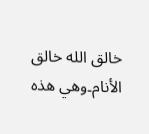خالق الله خالق الأنام۔وهي هذه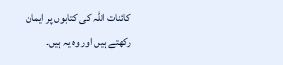كائنات اللہ کی کتابوں پر ایمان رکھتے ہیں اور وہ یہ ہیں۔